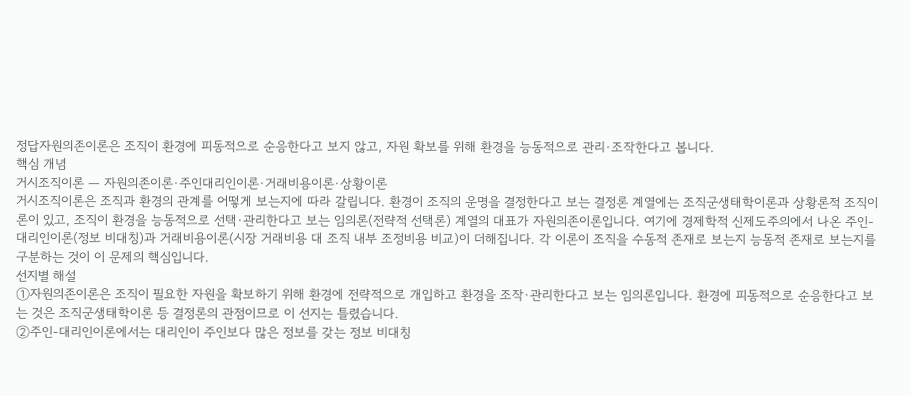정답자원의존이론은 조직이 환경에 피동적으로 순응한다고 보지 않고, 자원 확보를 위해 환경을 능동적으로 관리·조작한다고 봅니다.
핵심 개념
거시조직이론 — 자원의존이론·주인대리인이론·거래비용이론·상황이론
거시조직이론은 조직과 환경의 관계를 어떻게 보는지에 따라 갈립니다. 환경이 조직의 운명을 결정한다고 보는 결정론 계열에는 조직군생태학이론과 상황론적 조직이론이 있고, 조직이 환경을 능동적으로 선택·관리한다고 보는 임의론(전략적 선택론) 계열의 대표가 자원의존이론입니다. 여기에 경제학적 신제도주의에서 나온 주인-대리인이론(정보 비대칭)과 거래비용이론(시장 거래비용 대 조직 내부 조정비용 비교)이 더해집니다. 각 이론이 조직을 수동적 존재로 보는지 능동적 존재로 보는지를 구분하는 것이 이 문제의 핵심입니다.
선지별 해설
①자원의존이론은 조직이 필요한 자원을 확보하기 위해 환경에 전략적으로 개입하고 환경을 조작·관리한다고 보는 임의론입니다. 환경에 피동적으로 순응한다고 보는 것은 조직군생태학이론 등 결정론의 관점이므로 이 선지는 틀렸습니다.
②주인-대리인이론에서는 대리인이 주인보다 많은 정보를 갖는 정보 비대칭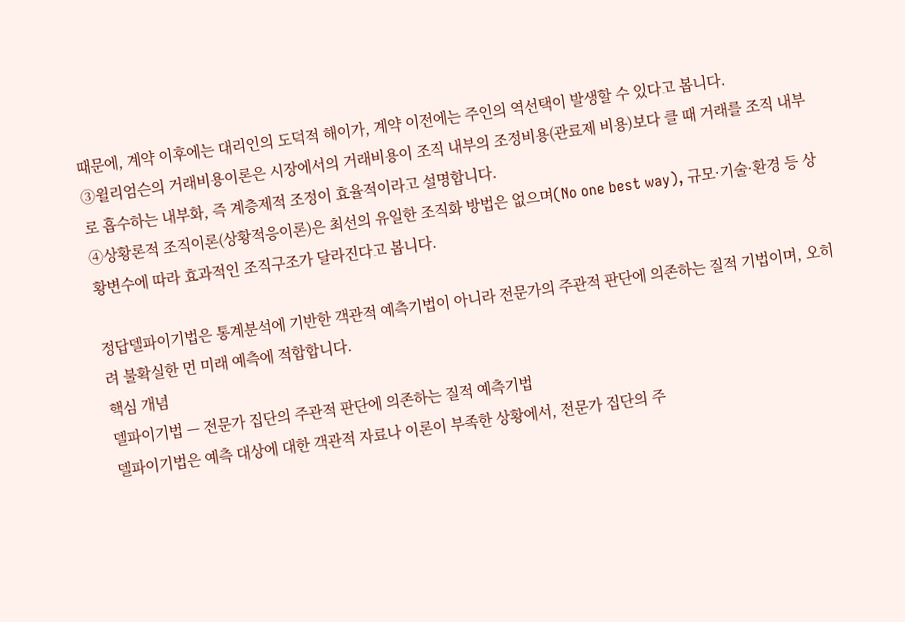때문에, 계약 이후에는 대리인의 도덕적 해이가, 계약 이전에는 주인의 역선택이 발생할 수 있다고 봅니다.
③윌리엄슨의 거래비용이론은 시장에서의 거래비용이 조직 내부의 조정비용(관료제 비용)보다 클 때 거래를 조직 내부로 흡수하는 내부화, 즉 계층제적 조정이 효율적이라고 설명합니다.
④상황론적 조직이론(상황적응이론)은 최선의 유일한 조직화 방법은 없으며(No one best way), 규모·기술·환경 등 상황변수에 따라 효과적인 조직구조가 달라진다고 봅니다.

정답델파이기법은 통계분석에 기반한 객관적 예측기법이 아니라 전문가의 주관적 판단에 의존하는 질적 기법이며, 오히려 불확실한 먼 미래 예측에 적합합니다.
핵심 개념
델파이기법 — 전문가 집단의 주관적 판단에 의존하는 질적 예측기법
델파이기법은 예측 대상에 대한 객관적 자료나 이론이 부족한 상황에서, 전문가 집단의 주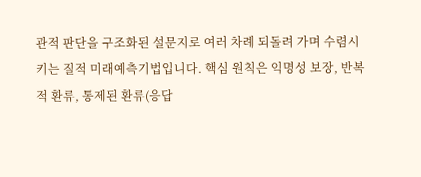관적 판단을 구조화된 설문지로 여러 차례 되돌려 가며 수렴시키는 질적 미래예측기법입니다. 핵심 원칙은 익명성 보장, 반복적 환류, 통제된 환류(응답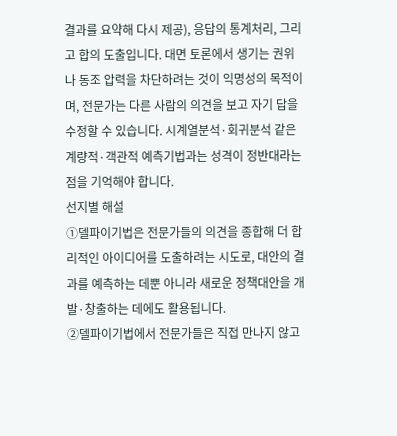결과를 요약해 다시 제공), 응답의 통계처리, 그리고 합의 도출입니다. 대면 토론에서 생기는 권위나 동조 압력을 차단하려는 것이 익명성의 목적이며, 전문가는 다른 사람의 의견을 보고 자기 답을 수정할 수 있습니다. 시계열분석·회귀분석 같은 계량적·객관적 예측기법과는 성격이 정반대라는 점을 기억해야 합니다.
선지별 해설
①델파이기법은 전문가들의 의견을 종합해 더 합리적인 아이디어를 도출하려는 시도로, 대안의 결과를 예측하는 데뿐 아니라 새로운 정책대안을 개발·창출하는 데에도 활용됩니다.
②델파이기법에서 전문가들은 직접 만나지 않고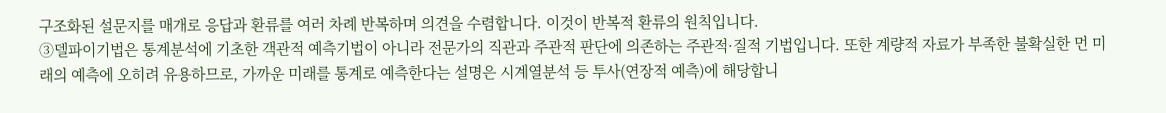구조화된 설문지를 매개로 응답과 환류를 여러 차례 반복하며 의견을 수렴합니다. 이것이 반복적 환류의 원칙입니다.
③델파이기법은 통계분석에 기초한 객관적 예측기법이 아니라 전문가의 직관과 주관적 판단에 의존하는 주관적·질적 기법입니다. 또한 계량적 자료가 부족한 불확실한 먼 미래의 예측에 오히려 유용하므로, 가까운 미래를 통계로 예측한다는 설명은 시계열분석 등 투사(연장적 예측)에 해당합니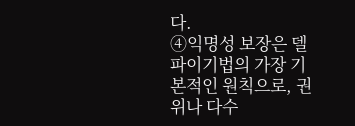다.
④익명성 보장은 델파이기법의 가장 기본적인 원칙으로, 권위나 다수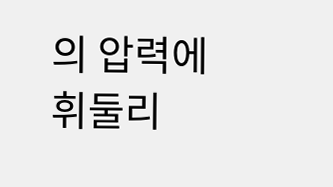의 압력에 휘둘리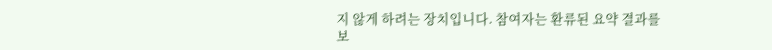지 않게 하려는 장치입니다. 참여자는 환류된 요약 결과를 보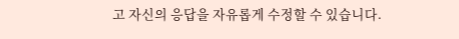고 자신의 응답을 자유롭게 수정할 수 있습니다.